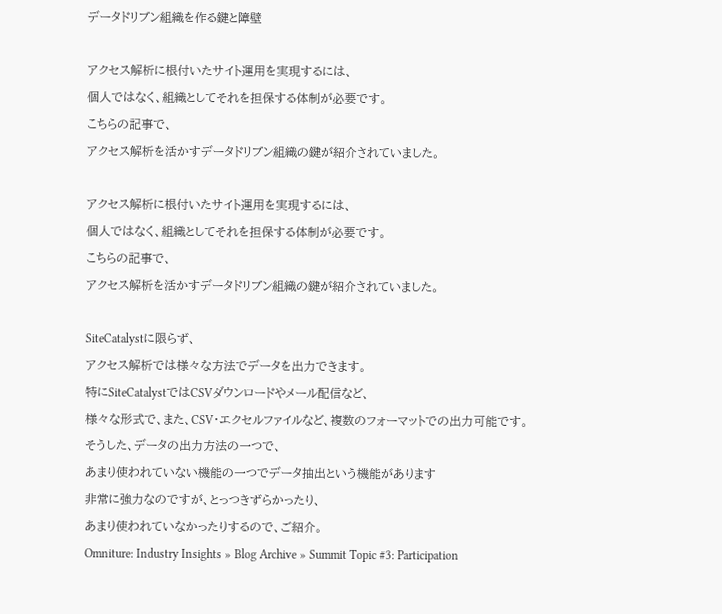データドリブン組織を作る鍵と障壁

アクセス解析に根付いたサイト運用を実現するには、
個人ではなく、組織としてそれを担保する体制が必要です。
こちらの記事で、
アクセス解析を活かすデータドリブン組織の鍵が紹介されていました。

アクセス解析に根付いたサイト運用を実現するには、
個人ではなく、組織としてそれを担保する体制が必要です。
こちらの記事で、
アクセス解析を活かすデータドリブン組織の鍵が紹介されていました。

SiteCatalystに限らず、
アクセス解析では様々な方法でデータを出力できます。
特にSiteCatalystではCSVダウンロードやメール配信など、
様々な形式で、また、CSV・エクセルファイルなど、複数のフォーマットでの出力可能です。
そうした、データの出力方法の一つで、
あまり使われていない機能の一つでデータ抽出という機能があります
非常に強力なのですが、とっつきずらかったり、
あまり使われていなかったりするので、ご紹介。
Omniture: Industry Insights » Blog Archive » Summit Topic #3: Participation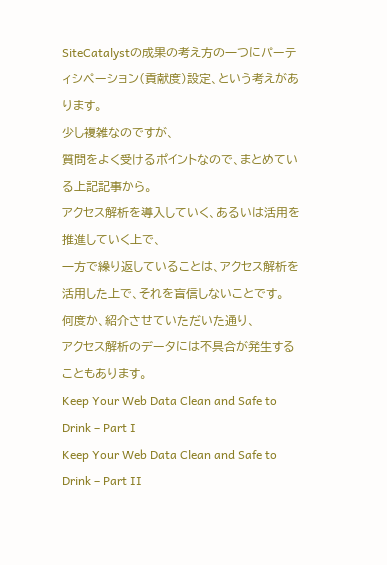SiteCatalystの成果の考え方の一つにパーティシペーション(貢献度)設定、という考えがあります。
少し複雑なのですが、
質問をよく受けるポイントなので、まとめている上記記事から。
アクセス解析を導入していく、あるいは活用を推進していく上で、
一方で繰り返していることは、アクセス解析を活用した上で、それを盲信しないことです。
何度か、紹介させていただいた通り、
アクセス解析のデータには不具合が発生することもあります。
Keep Your Web Data Clean and Safe to Drink – Part I
Keep Your Web Data Clean and Safe to Drink – Part II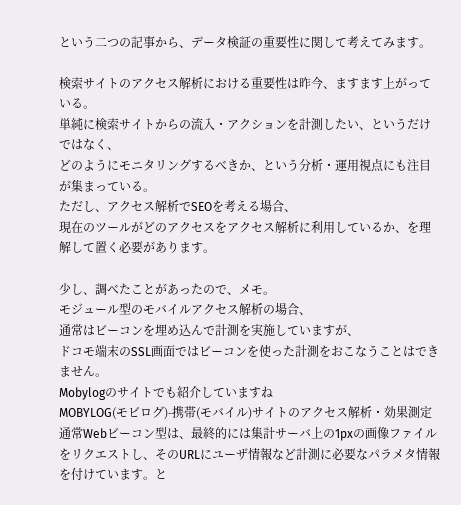という二つの記事から、データ検証の重要性に関して考えてみます。

検索サイトのアクセス解析における重要性は昨今、ますます上がっている。
単純に検索サイトからの流入・アクションを計測したい、というだけではなく、
どのようにモニタリングするべきか、という分析・運用視点にも注目が集まっている。
ただし、アクセス解析でSEOを考える場合、
現在のツールがどのアクセスをアクセス解析に利用しているか、を理解して置く必要があります。

少し、調べたことがあったので、メモ。
モジュール型のモバイルアクセス解析の場合、
通常はビーコンを埋め込んで計測を実施していますが、
ドコモ端末のSSL画面ではビーコンを使った計測をおこなうことはできません。
Mobylogのサイトでも紹介していますね
MOBYLOG(モビログ)-携帯(モバイル)サイトのアクセス解析・効果測定
通常Webビーコン型は、最終的には集計サーバ上の1pxの画像ファイルをリクエストし、そのURLにユーザ情報など計測に必要なパラメタ情報を付けています。と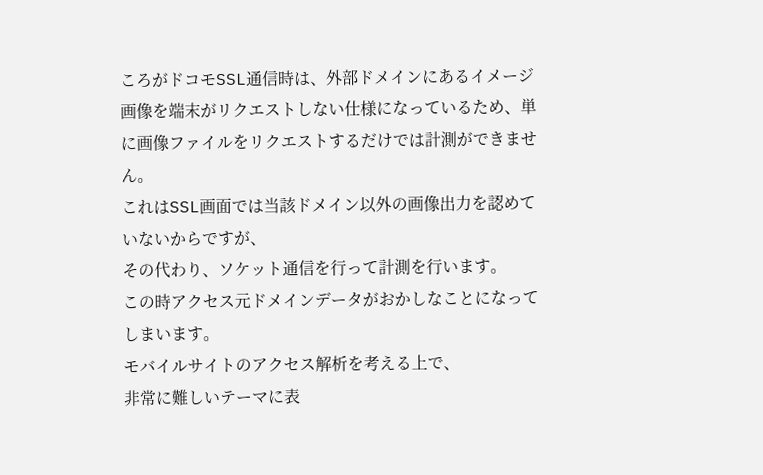ころがドコモSSL通信時は、外部ドメインにあるイメージ画像を端末がリクエストしない仕様になっているため、単に画像ファイルをリクエストするだけでは計測ができません。
これはSSL画面では当該ドメイン以外の画像出力を認めていないからですが、
その代わり、ソケット通信を行って計測を行います。
この時アクセス元ドメインデータがおかしなことになってしまいます。
モバイルサイトのアクセス解析を考える上で、
非常に難しいテーマに表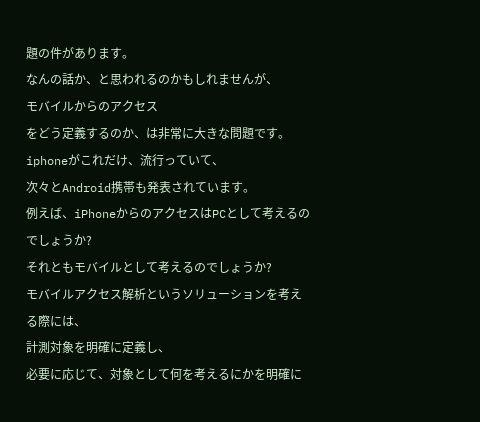題の件があります。
なんの話か、と思われるのかもしれませんが、
モバイルからのアクセス
をどう定義するのか、は非常に大きな問題です。
iphoneがこれだけ、流行っていて、
次々とAndroid携帯も発表されています。
例えば、iPhoneからのアクセスはPCとして考えるのでしょうか?
それともモバイルとして考えるのでしょうか?
モバイルアクセス解析というソリューションを考える際には、
計測対象を明確に定義し、
必要に応じて、対象として何を考えるにかを明確に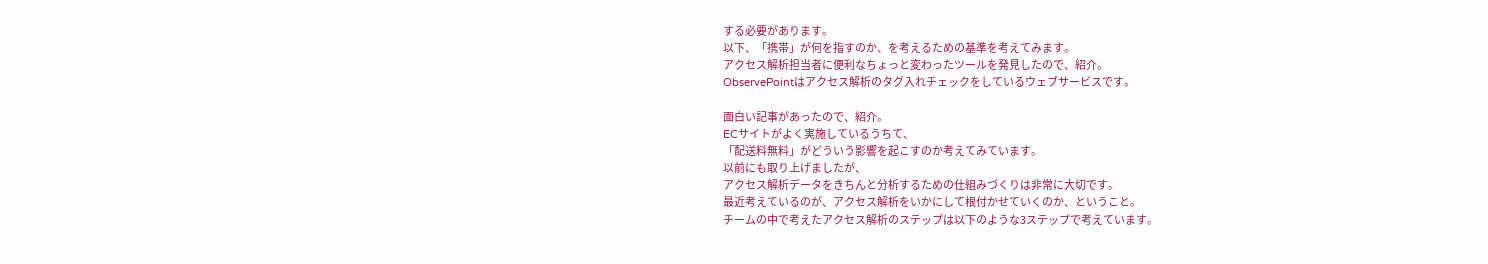する必要があります。
以下、「携帯」が何を指すのか、を考えるための基準を考えてみます。
アクセス解析担当者に便利なちょっと変わったツールを発見したので、紹介。
ObservePointはアクセス解析のタグ入れチェックをしているウェブサービスです。

面白い記事があったので、紹介。
ECサイトがよく実施しているうちて、
「配送料無料」がどういう影響を起こすのか考えてみています。
以前にも取り上げましたが、
アクセス解析データをきちんと分析するための仕組みづくりは非常に大切です。
最近考えているのが、アクセス解析をいかにして根付かせていくのか、ということ。
チームの中で考えたアクセス解析のステップは以下のような3ステップで考えています。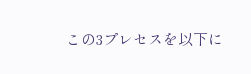この3プレセスを以下に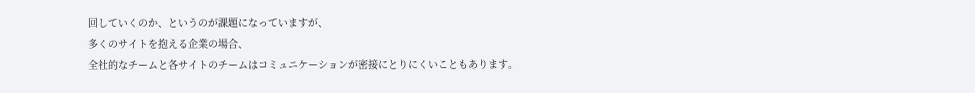回していくのか、というのが課題になっていますが、
多くのサイトを抱える企業の場合、
全社的なチームと各サイトのチームはコミュニケーションが密接にとりにくいこともあります。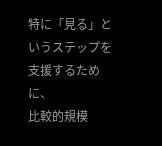特に「見る」というステップを支援するために、
比較的規模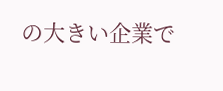の大きい企業で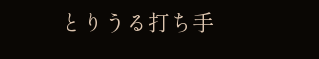とりうる打ち手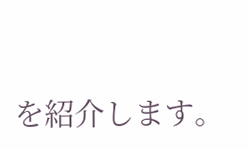を紹介します。